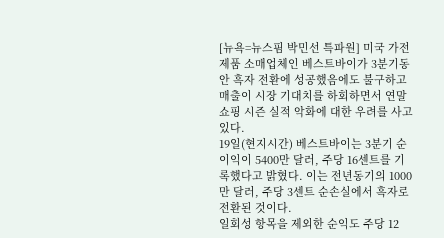[뉴욕=뉴스핌 박민선 특파원] 미국 가전제품 소매업체인 베스트바이가 3분기동안 흑자 전환에 성공했음에도 불구하고 매출이 시장 기대치를 하회하면서 연말 쇼핑 시즌 실적 악화에 대한 우려를 사고 있다.
19일(현지시간) 베스트바이는 3분기 순이익이 5400만 달러, 주당 16센트를 기록했다고 밝혔다. 이는 전년동기의 1000만 달러, 주당 3센트 순손실에서 흑자로 전환된 것이다.
일회성 항목을 제외한 순익도 주당 12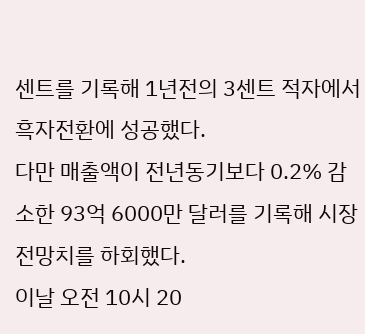센트를 기록해 1년전의 3센트 적자에서 흑자전환에 성공했다.
다만 매출액이 전년동기보다 0.2% 감소한 93억 6000만 달러를 기록해 시장 전망치를 하회했다.
이날 오전 10시 20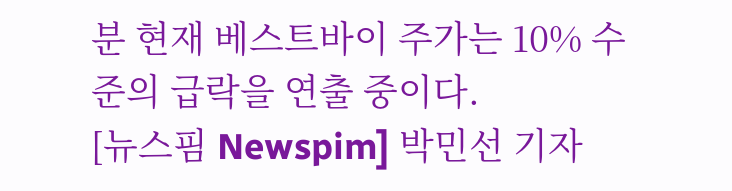분 현재 베스트바이 주가는 10% 수준의 급락을 연출 중이다.
[뉴스핌 Newspim] 박민선 기자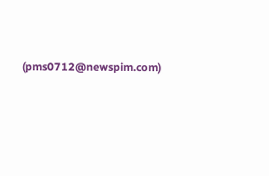(pms0712@newspim.com)